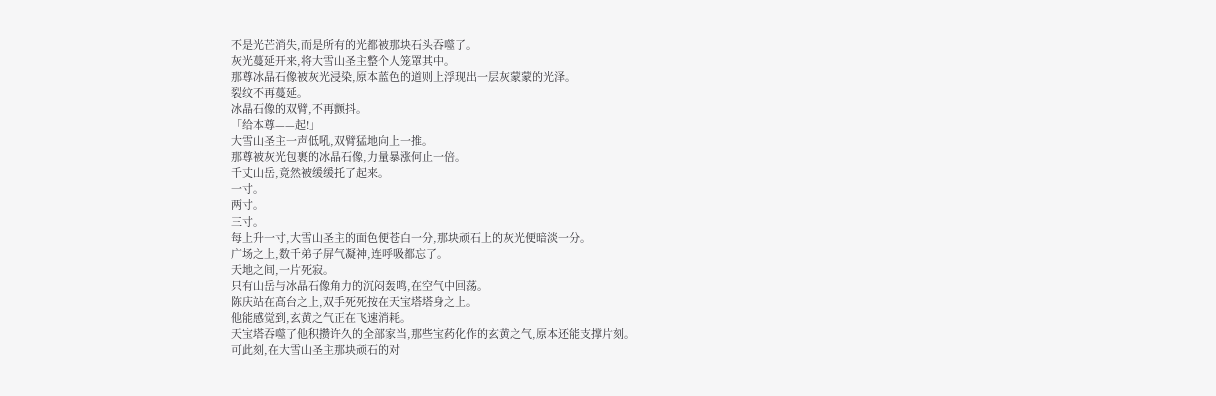不是光芒消失,而是所有的光都被那块石头吞噬了。
灰光蔓延开来,将大雪山圣主整个人笼罩其中。
那尊冰晶石像被灰光浸染,原本蓝色的道则上浮现出一层灰蒙蒙的光泽。
裂纹不再蔓延。
冰晶石像的双臂,不再颤抖。
「给本尊——起!」
大雪山圣主一声低吼,双臂猛地向上一推。
那尊被灰光包裹的冰晶石像,力量暴涨何止一倍。
千丈山岳,竟然被缓缓托了起来。
一寸。
两寸。
三寸。
每上升一寸,大雪山圣主的面色便苍白一分,那块顽石上的灰光便暗淡一分。
广场之上,数千弟子屏气凝神,连呼吸都忘了。
天地之间,一片死寂。
只有山岳与冰晶石像角力的沉闷轰鸣,在空气中回荡。
陈庆站在高台之上,双手死死按在天宝塔塔身之上。
他能感觉到,玄黄之气正在飞速消耗。
天宝塔吞噬了他积攒许久的全部家当,那些宝药化作的玄黄之气,原本还能支撑片刻。
可此刻,在大雪山圣主那块顽石的对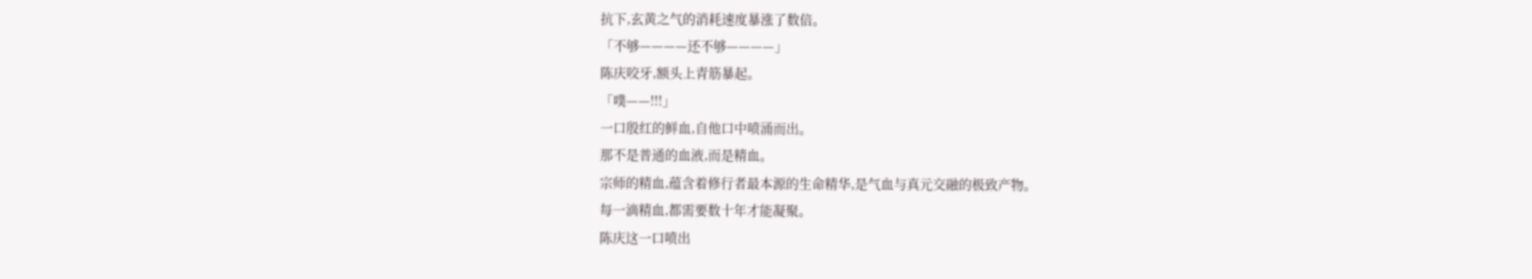抗下,玄黄之气的消耗速度暴涨了数倍。
「不够————还不够————」
陈庆咬牙,额头上青筋暴起。
「噗——!!!」
一口殷红的鲜血,自他口中喷涌而出。
那不是普通的血液,而是精血。
宗师的精血,蕴含着修行者最本源的生命精华,是气血与真元交融的极致产物。
每一滴精血,都需要数十年才能凝聚。
陈庆这一口喷出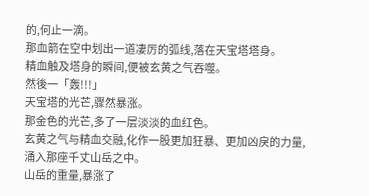的,何止一滴。
那血箭在空中划出一道凄厉的弧线,落在天宝塔塔身。
精血触及塔身的瞬间,便被玄黄之气吞噬。
然後一「轰!!!」
天宝塔的光芒,骤然暴涨。
那金色的光芒,多了一层淡淡的血红色。
玄黄之气与精血交融,化作一股更加狂暴、更加凶戾的力量,涌入那座千丈山岳之中。
山岳的重量,暴涨了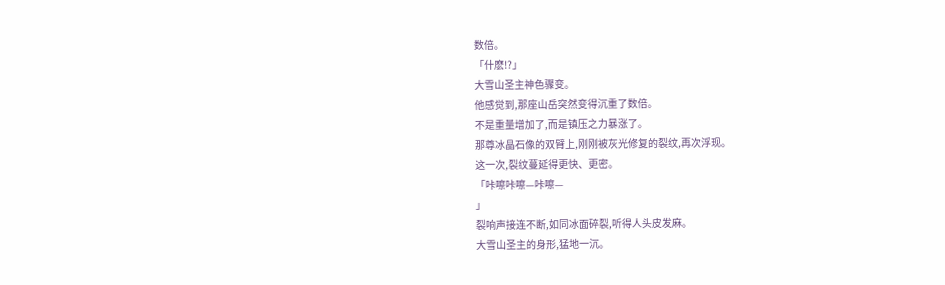数倍。
「什麽!?」
大雪山圣主神色骤变。
他感觉到,那座山岳突然变得沉重了数倍。
不是重量增加了,而是镇压之力暴涨了。
那尊冰晶石像的双臂上,刚刚被灰光修复的裂纹,再次浮现。
这一次,裂纹蔓延得更快、更密。
「咔嚓咔嚓—咔嚓—
」
裂响声接连不断,如同冰面碎裂,听得人头皮发麻。
大雪山圣主的身形,猛地一沉。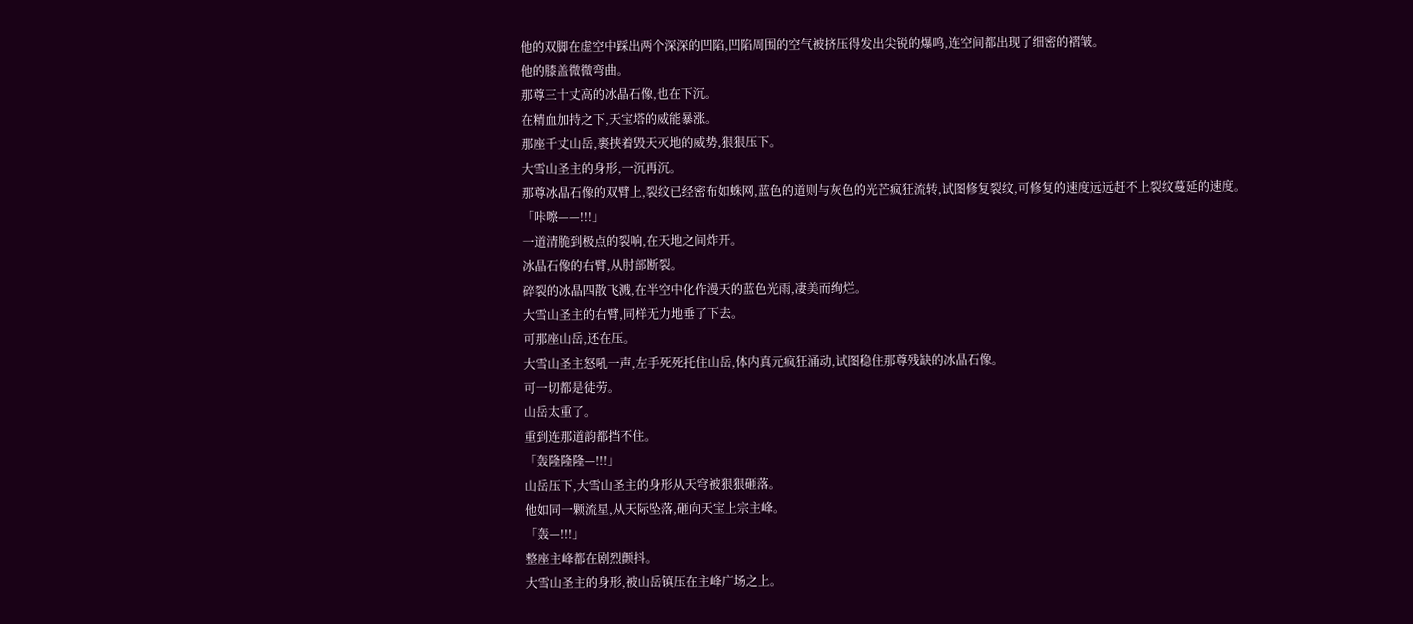他的双脚在虚空中踩出两个深深的凹陷,凹陷周围的空气被挤压得发出尖锐的爆鸣,连空间都出现了细密的褶皱。
他的膝盖微微弯曲。
那尊三十丈高的冰晶石像,也在下沉。
在精血加持之下,天宝塔的威能暴涨。
那座千丈山岳,裹挟着毁天灭地的威势,狠狠压下。
大雪山圣主的身形,一沉再沉。
那尊冰晶石像的双臂上,裂纹已经密布如蛛网,蓝色的道则与灰色的光芒疯狂流转,试图修复裂纹,可修复的速度远远赶不上裂纹蔓延的速度。
「咔嚓——!!!」
一道清脆到极点的裂响,在天地之间炸开。
冰晶石像的右臂,从肘部断裂。
碎裂的冰晶四散飞溅,在半空中化作漫天的蓝色光雨,凄美而绚烂。
大雪山圣主的右臂,同样无力地垂了下去。
可那座山岳,还在压。
大雪山圣主怒吼一声,左手死死托住山岳,体内真元疯狂涌动,试图稳住那尊残缺的冰晶石像。
可一切都是徒劳。
山岳太重了。
重到连那道韵都挡不住。
「轰隆隆隆—!!!」
山岳压下,大雪山圣主的身形从天穹被狠狠砸落。
他如同一颗流星,从天际坠落,砸向天宝上宗主峰。
「轰—!!!」
整座主峰都在剧烈颤抖。
大雪山圣主的身形,被山岳镇压在主峰广场之上。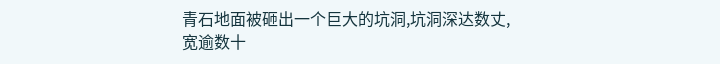青石地面被砸出一个巨大的坑洞,坑洞深达数丈,宽逾数十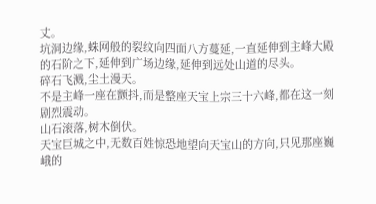丈。
坑洞边缘,蛛网般的裂纹向四面八方蔓延,一直延伸到主峰大殿的石阶之下,延伸到广场边缘,延伸到远处山道的尽头。
碎石飞溅,尘土漫天。
不是主峰一座在颤抖,而是整座天宝上宗三十六峰,都在这一刻剧烈震动。
山石滚落,树木倒伏。
天宝巨城之中,无数百姓惊恐地望向天宝山的方向,只见那座巍峨的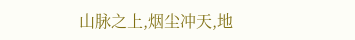山脉之上,烟尘冲天,地